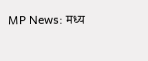MP News: मध्य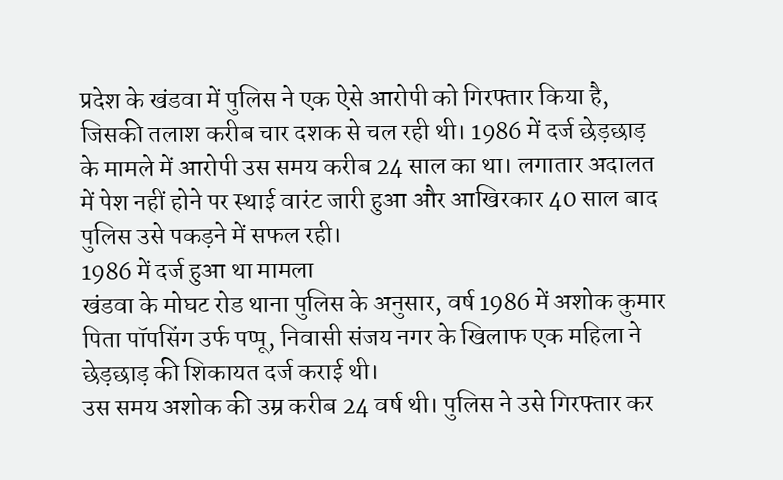प्रदेश के खंडवा में पुलिस ने एक ऐसे आरोपी को गिरफ्तार किया है, जिसकी तलाश करीब चार दशक से चल रही थी। 1986 में दर्ज छेड़छाड़ के मामले में आरोपी उस समय करीब 24 साल का था। लगातार अदालत में पेश नहीं होने पर स्थाई वारंट जारी हुआ और आखिरकार 40 साल बाद पुलिस उसे पकड़ने में सफल रही।
1986 में दर्ज हुआ था मामला
खंडवा के मोघट रोड थाना पुलिस के अनुसार, वर्ष 1986 में अशोक कुमार पिता पॉपसिंग उर्फ पप्पू, निवासी संजय नगर के खिलाफ एक महिला ने छेड़छाड़ की शिकायत दर्ज कराई थी।
उस समय अशोक की उम्र करीब 24 वर्ष थी। पुलिस ने उसे गिरफ्तार कर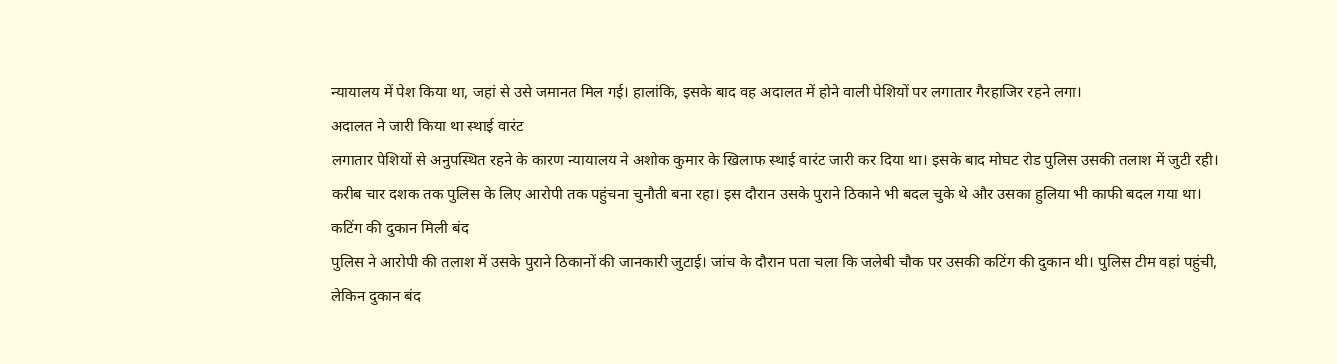न्यायालय में पेश किया था, जहां से उसे जमानत मिल गई। हालांकि, इसके बाद वह अदालत में होने वाली पेशियों पर लगातार गैरहाजिर रहने लगा।
अदालत ने जारी किया था स्थाई वारंट
लगातार पेशियों से अनुपस्थित रहने के कारण न्यायालय ने अशोक कुमार के खिलाफ स्थाई वारंट जारी कर दिया था। इसके बाद मोघट रोड पुलिस उसकी तलाश में जुटी रही।
करीब चार दशक तक पुलिस के लिए आरोपी तक पहुंचना चुनौती बना रहा। इस दौरान उसके पुराने ठिकाने भी बदल चुके थे और उसका हुलिया भी काफी बदल गया था।
कटिंग की दुकान मिली बंद
पुलिस ने आरोपी की तलाश में उसके पुराने ठिकानों की जानकारी जुटाई। जांच के दौरान पता चला कि जलेबी चौक पर उसकी कटिंग की दुकान थी। पुलिस टीम वहां पहुंची, लेकिन दुकान बंद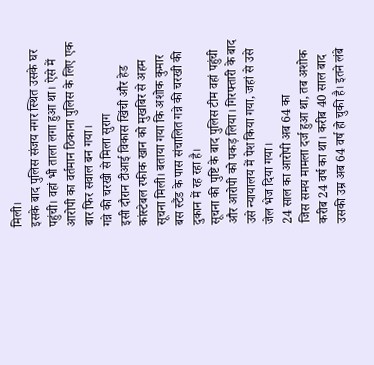मिली।
इसके बाद पुलिस संजय नगर स्थित उसके घर पहुंची। वहां भी ताला लगा हुआ था। ऐसे में आरोपी का वर्तमान ठिकाना पुलिस के लिए एक बार फिर सवाल बन गया।
गन्ने की चरखी से मिला सुराग
इसी दौरान टीआई विकास खिंची और हेड कांस्टेबल रफीक खान को मुखबिर से अहम सूचना मिली। बताया गया कि अशोक कुमार बस स्टैंड के पास संचालित गन्ने की चरखी की दुकान में रह रहा है।
सूचना की पुष्टि के बाद पुलिस टीम वहां पहुंची और आरोपी को पकड़ लिया। गिरफ्तारी के बाद उसे न्यायालय में पेश किया गया, जहां से उसे जेल भेज दिया गया।
24 साल का आरोपी अब 64 का
जिस समय मामला दर्ज हुआ था, तब अशोक करीब 24 वर्ष का था। करीब 40 साल बाद उसकी उम्र अब 64 वर्ष हो चुकी है। इतने लंबे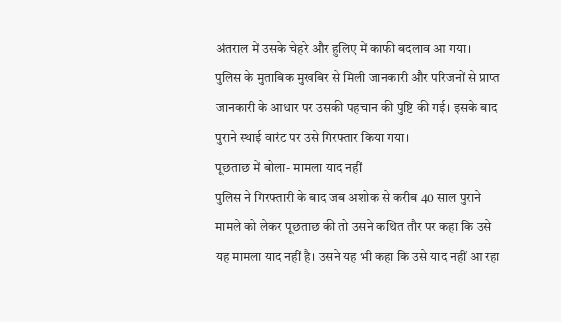अंतराल में उसके चेहरे और हुलिए में काफी बदलाव आ गया।
पुलिस के मुताबिक मुखबिर से मिली जानकारी और परिजनों से प्राप्त जानकारी के आधार पर उसकी पहचान की पुष्टि की गई। इसके बाद पुराने स्थाई वारंट पर उसे गिरफ्तार किया गया।
पूछताछ में बोला- मामला याद नहीं
पुलिस ने गिरफ्तारी के बाद जब अशोक से करीब 40 साल पुराने मामले को लेकर पूछताछ की तो उसने कथित तौर पर कहा कि उसे यह मामला याद नहीं है। उसने यह भी कहा कि उसे याद नहीं आ रहा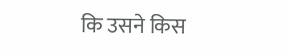कि उसने किस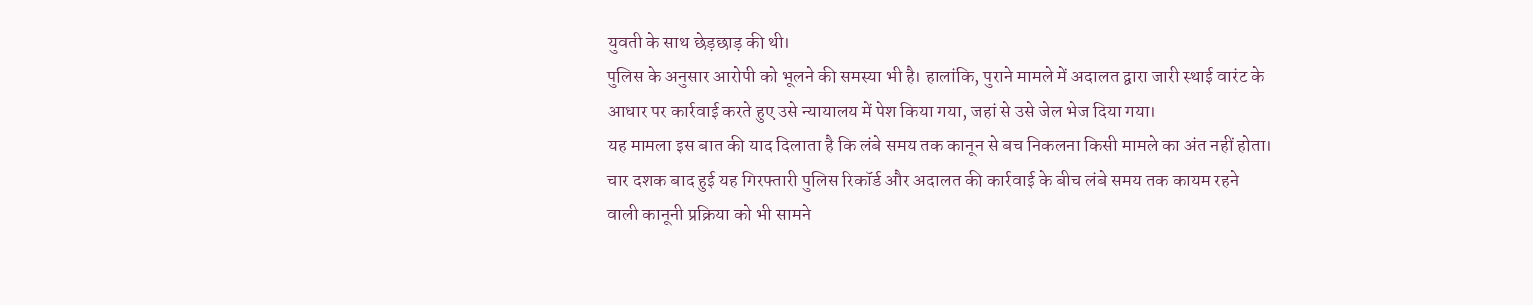युवती के साथ छेड़छाड़ की थी।
पुलिस के अनुसार आरोपी को भूलने की समस्या भी है। हालांकि, पुराने मामले में अदालत द्वारा जारी स्थाई वारंट के आधार पर कार्रवाई करते हुए उसे न्यायालय में पेश किया गया, जहां से उसे जेल भेज दिया गया।
यह मामला इस बात की याद दिलाता है कि लंबे समय तक कानून से बच निकलना किसी मामले का अंत नहीं होता। चार दशक बाद हुई यह गिरफ्तारी पुलिस रिकॉर्ड और अदालत की कार्रवाई के बीच लंबे समय तक कायम रहने वाली कानूनी प्रक्रिया को भी सामने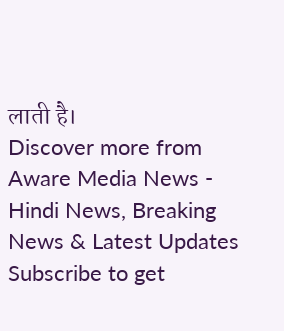लाती है।
Discover more from Aware Media News - Hindi News, Breaking News & Latest Updates
Subscribe to get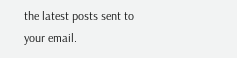the latest posts sent to your email.